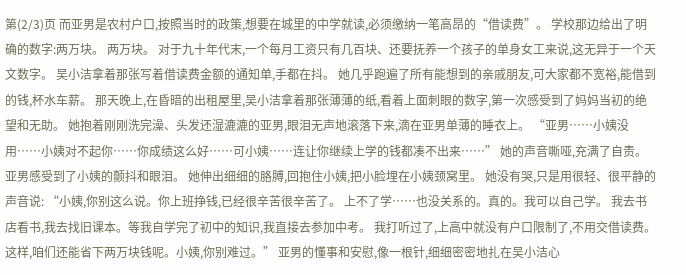第(2/3)页 而亚男是农村户口,按照当时的政策,想要在城里的中学就读,必须缴纳一笔高昂的“借读费”。 学校那边给出了明确的数字:两万块。 两万块。 对于九十年代末,一个每月工资只有几百块、还要抚养一个孩子的单身女工来说,这无异于一个天文数字。 吴小洁拿着那张写着借读费金额的通知单,手都在抖。 她几乎跑遍了所有能想到的亲戚朋友,可大家都不宽裕,能借到的钱,杯水车薪。 那天晚上,在昏暗的出租屋里,吴小洁拿着那张薄薄的纸,看着上面刺眼的数字,第一次感受到了妈妈当初的绝望和无助。 她抱着刚刚洗完澡、头发还湿漉漉的亚男,眼泪无声地滚落下来,滴在亚男单薄的睡衣上。 “亚男……小姨没用……小姨对不起你……你成绩这么好……可小姨……连让你继续上学的钱都凑不出来……” 她的声音嘶哑,充满了自责。 亚男感受到了小姨的颤抖和眼泪。 她伸出细细的胳膊,回抱住小姨,把小脸埋在小姨颈窝里。 她没有哭,只是用很轻、很平静的声音说: “小姨,你别这么说。你上班挣钱,已经很辛苦很辛苦了。 上不了学……也没关系的。真的。我可以自己学。 我去书店看书,我去找旧课本。等我自学完了初中的知识,我直接去参加中考。 我打听过了,上高中就没有户口限制了,不用交借读费。 这样,咱们还能省下两万块钱呢。小姨,你别难过。” 亚男的懂事和安慰,像一根针,细细密密地扎在吴小洁心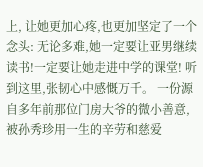上, 让她更加心疼,也更加坚定了一个念头: 无论多难,她一定要让亚男继续读书!一定要让她走进中学的课堂! 听到这里,张韧心中感慨万千。 一份源自多年前那位门房大爷的微小善意, 被孙秀珍用一生的辛劳和慈爱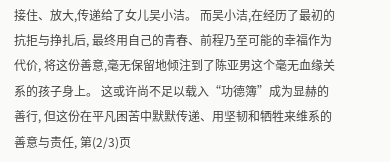接住、放大,传递给了女儿吴小洁。 而吴小洁,在经历了最初的抗拒与挣扎后, 最终用自己的青春、前程乃至可能的幸福作为代价, 将这份善意,毫无保留地倾注到了陈亚男这个毫无血缘关系的孩子身上。 这或许尚不足以载入“功德簿”成为显赫的善行, 但这份在平凡困苦中默默传递、用坚韧和牺牲来维系的善意与责任, 第(2/3)页